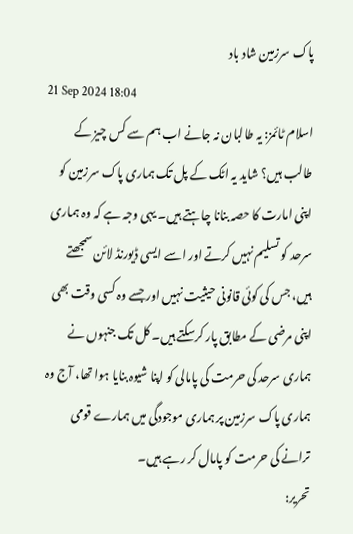پاک سرزمین شاد باد
21 Sep 2024 18:04
اسلام ٹائمز: یہ طالبان نہ جانے اب ہم سے کس چیز کے طالب ہیں؟ شاید یہ اٹک کے پل تک ہماری پاک سرزمین کو اپنی امارت کا حصہ بنانا چاہتے ہیں۔ یہی وجہ ہے کہ وہ ہماری سرحد کو تسلیم نہیں کرتے اور اسے ایسی ڈیورنڈ لائن سمجھتے ہیں، جس کی کوئی قانونی حیثیت نہیں اور جسے وہ کسی وقت بھی اپنی مرضی کے مطابق پار کرسکتے ہیں۔ کل تک جنہوں نے ہماری سرحد کی حرمت کی پامالی کو اپنا شیوہ بنایا ہوا تھا، آج وہ ہماری پاک سرزمین پر ہماری موجودگی میں ہمارے قومی ترانے کی حرمت کو پامال کر رہے ہیں۔
تحریر: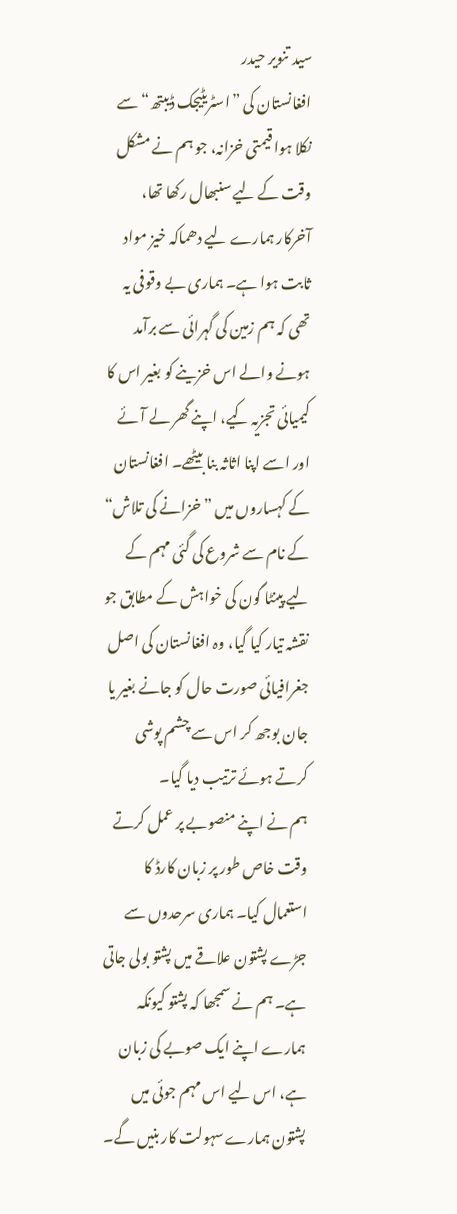سید تنویر حیدر
افغانستان کی ”اسٹریٹیجک ڈیبتھ“ سے نکلا ہوا قیمتی خزانہ، جو ہم نے مشکل وقت کے لیے سنبھال رکھا تھا، آخرکار ہمارے لیے دھماکہ خیز مواد ثابت ہوا ہے۔ ہماری بے وقوفی یہ تھی کہ ہم زمین کی گہرائی سے برآمد ہونے والے اس خزینے کو بغیر اس کا کیمیائی تجزیہ کیے، اپنے گھر لے آئے اور اسے اپنا اثاثہ بنا بیٹھے۔ افغانستان کے کہساروں میں ”خزانے کی تلاش“ کے نام سے شروع کی گئی مہم کے لیے پینٹا گون کی خواہش کے مطابق جو نقشہ تیار کیا گیا، وہ افغانستان کی اصل جغرافیائی صورت حال کو جانے بغیر یا جان بوجھ کر اس سے چشم پوشی کرتے ہوئے ترتیب دیا گیا۔
ہم نے اپنے منصوبے پر عمل کرتے وقت خاص طور پر زبان کارڈ کا استعمال کیا۔ ہماری سرحدوں سے جڑے پشتون علاقے میں پشتو بولی جاتی ہے۔ ہم نے سمجھا کہ پشتو کیونکہ ہمارے اپنے ایک صوبے کی زبان ہے، اس لیے اس مہم جوئی میں پشتون ہمارے سہولت کار بنیں گے۔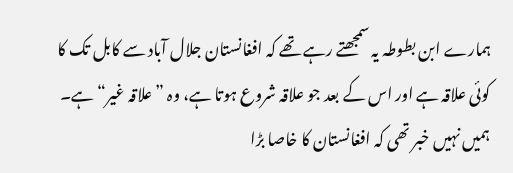ہمارے ابن بطوطہ یہ سمجھتے رہے تھے کہ افغانستان جلال آباد سے کابل تک کا کوئی علاقہ ہے اور اس کے بعد جو علاقہ شروع ہوتا ہے، وہ ”علاقہ غیر“ ہے۔ ہمیں نہیں خبر تھی کہ افغانستان کا خاصا بڑا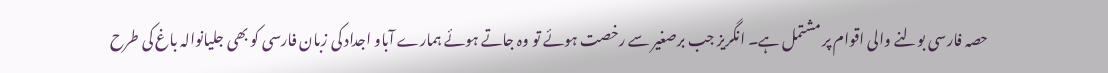حصہ فارسی بولنے والی اقوام پر مشتمل ہے۔ انگریز جب برصغیر سے رخصت ہوئے تو وہ جاتے ہوئے ہمارے آباو اجداد کی زبان فارسی کو بھی جلیانوالہ باغ کی طرح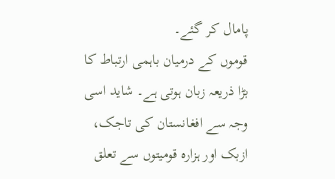پامال کر گئے۔
قوموں کے درمیان باہمی ارتباط کا بڑا ذریعہ زبان ہوتی ہے۔ شاید اسی وجہ سے افغانستان کی تاجک، ازبک اور ہزارہ قومیتوں سے تعلق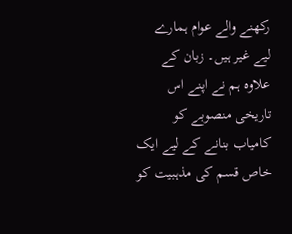رکھنے والے عوام ہمارے لیے غیر ہیں۔ زبان کے علاوہ ہم نے اپنے اس تاریخی منصوبے کو کامیاب بنانے کے لیے ایک خاص قسم کی مذہبیت کو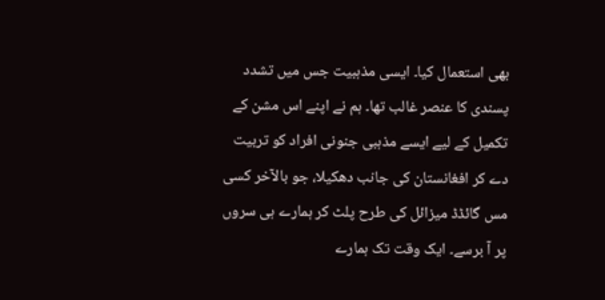بھی استعمال کیا۔ ایسی مذہبیت جس میں تشدد پسندی کا عنصر غالب تھا۔ ہم نے اپنے اس مشن کے تکمیل کے لیے ایسے مذہبی جنونی افراد کو تربیت دے کر افغانستان کی جانب دھکیلا، جو بالآخر کسی مس گائڈڈ میزائل کی طرح پلٹ کر ہمارے ہی سروں پر آ برسے۔ ایک وقت تک ہمارے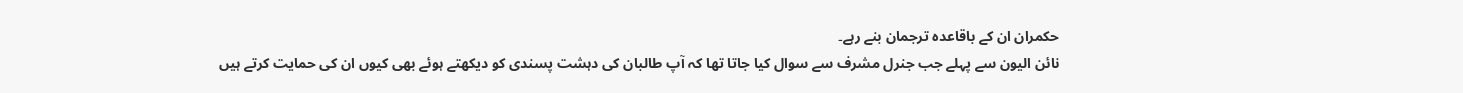حکمران ان کے باقاعدہ ترجمان بنے رہے۔
نائن الیون سے پہلے جب جنرل مشرف سے سوال کیا جاتا تھا کہ آپ طالبان کی دہشت پسندی کو دیکھتے ہوئے بھی کیوں ان کی حمایت کرتے ہیں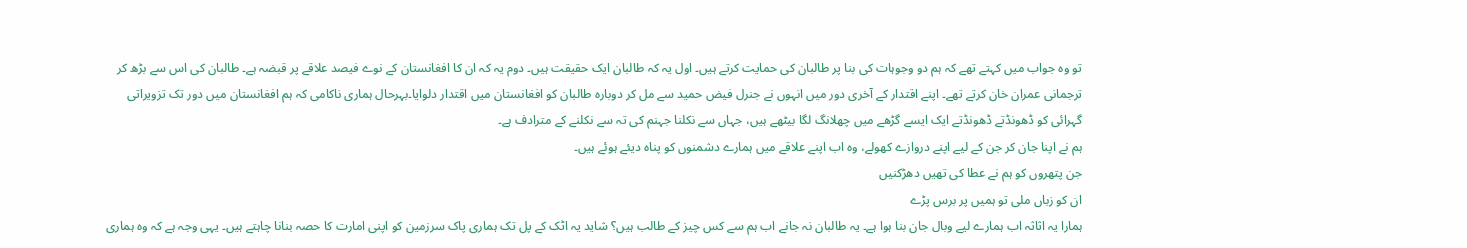تو وہ جواب میں کہتے تھے کہ ہم دو وجوہات کی بنا پر طالبان کی حمایت کرتے ہیں۔ اول یہ کہ طالبان ایک حقیقت ہیں۔ دوم یہ کہ ان کا افغانستان کے نوے فیصد علاقے پر قبضہ ہے۔ طالبان کی اس سے بڑھ کر ترجمانی عمران خان کرتے تھے۔ اپنے اقتدار کے آخری دور میں انہوں نے جنرل فیض حمید سے مل کر دوبارہ طالبان کو افغانستان میں اقتدار دلوایا۔بہرحال ہماری ناکامی کہ ہم افغانستان میں دور تک تزویراتی گہرائی کو ڈھونڈتے ڈھونڈتے ایک ایسے گڑھے میں چھلانگ لگا بیٹھے ہیں، جہاں سے نکلنا جہنم کی تہ سے نکلنے کے مترادف ہے۔
ہم نے اپنا جان کر جن کے لیے اپنے دروازے کھولے، وہ اب اپنے علاقے میں ہمارے دشمنوں کو پناہ دیئے ہوئے ہیں۔
جن پتھروں کو ہم نے عطا کی تھیں دھڑکنیں
ان کو زباں ملی تو ہمیں پر برس پڑے
ہمارا یہ اثاثہ اب ہمارے لیے وبال جان بنا ہوا ہے۔ یہ طالبان نہ جانے اب ہم سے کس چیز کے طالب ہیں؟ شاید یہ اٹک کے پل تک ہماری پاک سرزمین کو اپنی امارت کا حصہ بنانا چاہتے ہیں۔ یہی وجہ ہے کہ وہ ہماری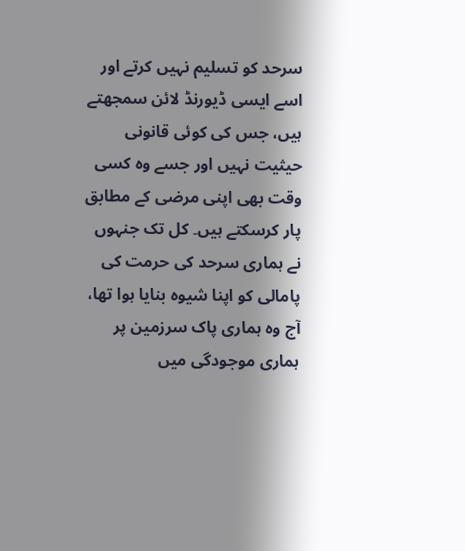سرحد کو تسلیم نہیں کرتے اور اسے ایسی ڈیورنڈ لائن سمجھتے ہیں، جس کی کوئی قانونی حیثیت نہیں اور جسے وہ کسی وقت بھی اپنی مرضی کے مطابق پار کرسکتے ہیں۔ کل تک جنہوں نے ہماری سرحد کی حرمت کی پامالی کو اپنا شیوہ بنایا ہوا تھا، آج وہ ہماری پاک سرزمین پر ہماری موجودگی میں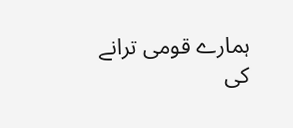ہمارے قومی ترانے کی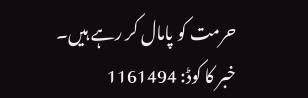حرمت کو پامال کر رہے ہیں۔
خبر کا کوڈ: 1161494